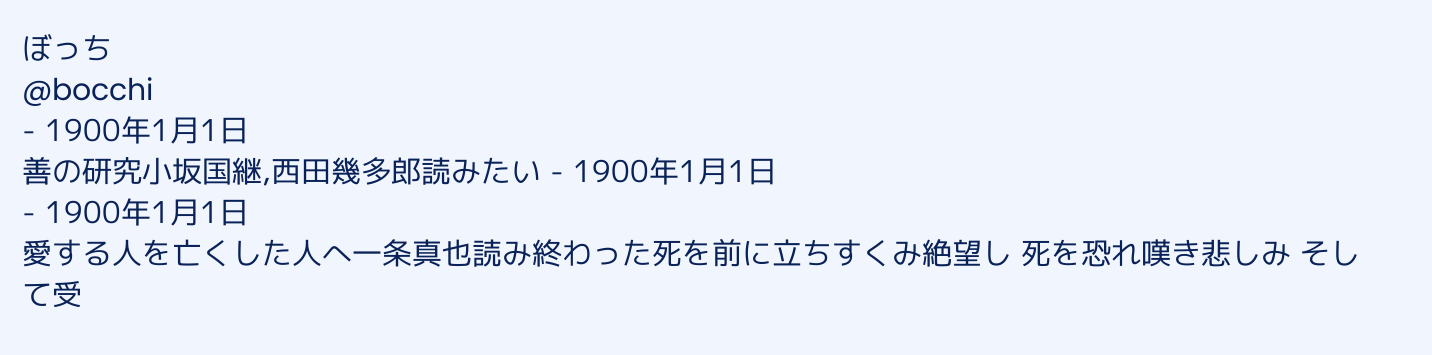ぼっち
@bocchi
- 1900年1月1日
善の研究小坂国継,西田幾多郎読みたい - 1900年1月1日
- 1900年1月1日
愛する人を亡くした人へ一条真也読み終わった死を前に立ちすくみ絶望し 死を恐れ嘆き悲しみ そして受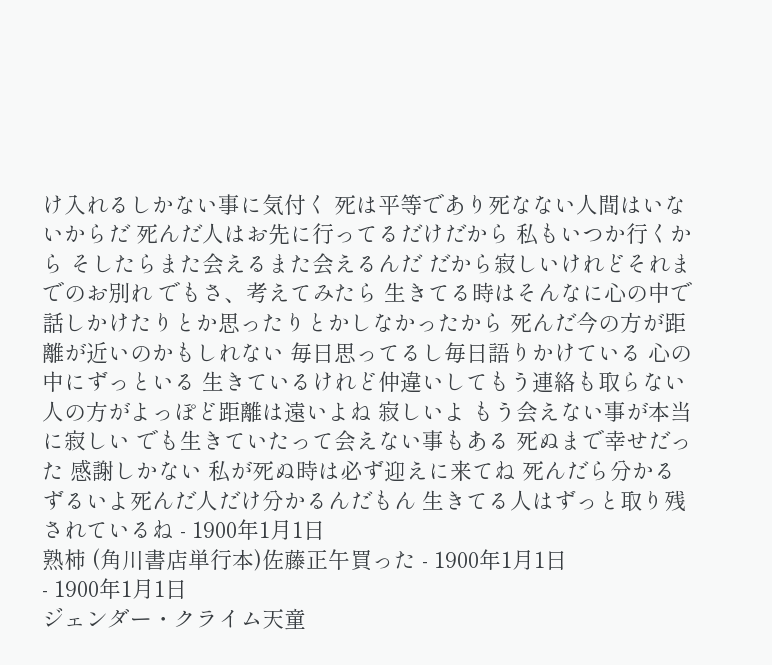け入れるしかない事に気付く 死は平等であり死なない人間はいないからだ 死んだ人はお先に行ってるだけだから 私もいつか行くから そしたらまた会えるまた会えるんだ だから寂しいけれどそれまでのお別れ でもさ、考えてみたら 生きてる時はそんなに心の中で話しかけたりとか思ったりとかしなかったから 死んだ今の方が距離が近いのかもしれない 毎日思ってるし毎日語りかけている 心の中にずっといる 生きているけれど仲違いしてもう連絡も取らない人の方がよっぽど距離は遠いよね 寂しいよ もう会えない事が本当に寂しい でも生きていたって会えない事もある 死ぬまで幸せだった 感謝しかない 私が死ぬ時は必ず迎えに来てね 死んだら分かる ずるいよ死んだ人だけ分かるんだもん 生きてる人はずっと取り残されているね - 1900年1月1日
熟柿 (角川書店単行本)佐藤正午買った - 1900年1月1日
- 1900年1月1日
ジェンダー・クライム天童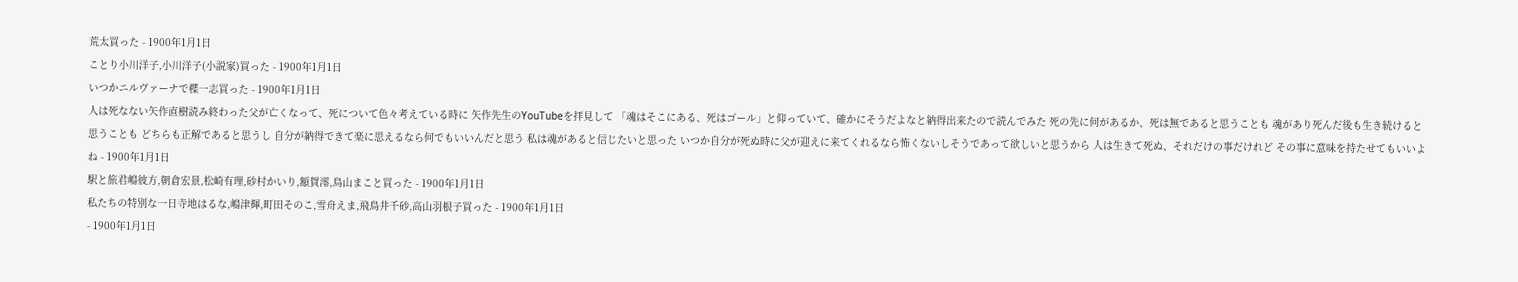荒太買った - 1900年1月1日
ことり小川洋子,小川洋子(小説家)買った - 1900年1月1日
いつかニルヴァーナで楪一志買った - 1900年1月1日
人は死なない矢作直樹読み終わった父が亡くなって、死について色々考えている時に 矢作先生のYouTubeを拝見して 「魂はそこにある、死はゴール」と仰っていて、確かにそうだよなと納得出来たので読んでみた 死の先に何があるか、死は無であると思うことも 魂があり死んだ後も生き続けると思うことも どちらも正解であると思うし 自分が納得できて楽に思えるなら何でもいいんだと思う 私は魂があると信じたいと思った いつか自分が死ぬ時に父が迎えに来てくれるなら怖くないしそうであって欲しいと思うから 人は生きて死ぬ、それだけの事だけれど その事に意味を持たせてもいいよね - 1900年1月1日
駅と旅君嶋彼方,朝倉宏景,松崎有理,砂村かいり,額賀澪,鳥山まこと買った - 1900年1月1日
私たちの特別な一日寺地はるな,嶋津輝,町田そのこ,雪舟えま,飛鳥井千砂,高山羽根子買った - 1900年1月1日
- 1900年1月1日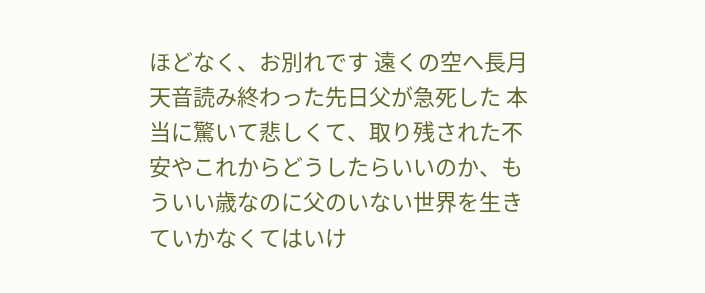ほどなく、お別れです 遠くの空へ長月天音読み終わった先日父が急死した 本当に驚いて悲しくて、取り残された不安やこれからどうしたらいいのか、もういい歳なのに父のいない世界を生きていかなくてはいけ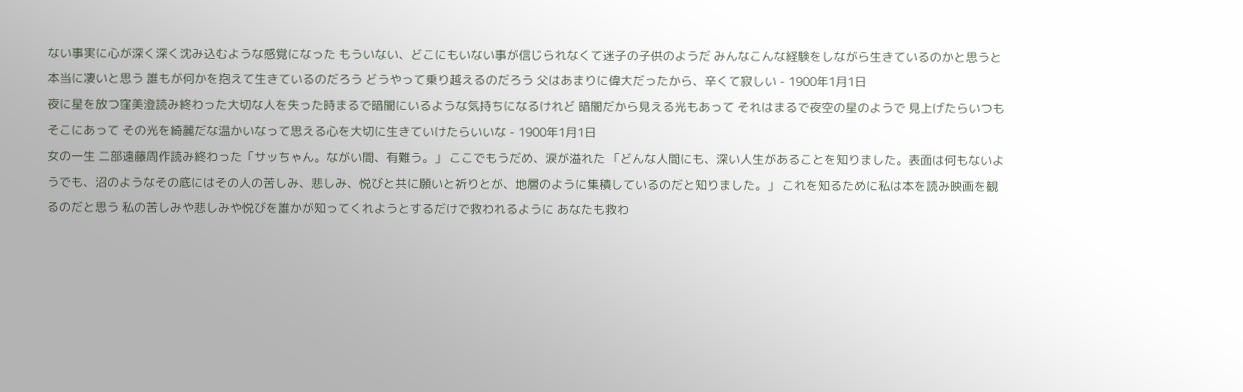ない事実に心が深く深く沈み込むような感覚になった もういない、どこにもいない事が信じられなくて迷子の子供のようだ みんなこんな経験をしながら生きているのかと思うと本当に凄いと思う 誰もが何かを抱えて生きているのだろう どうやって乗り越えるのだろう 父はあまりに偉大だったから、辛くて寂しい - 1900年1月1日
夜に星を放つ窪美澄読み終わった大切な人を失った時まるで暗闇にいるような気持ちになるけれど 暗闇だから見える光もあって それはまるで夜空の星のようで 見上げたらいつもそこにあって その光を綺麗だな温かいなって思える心を大切に生きていけたらいいな - 1900年1月1日
女の一生 二部遠藤周作読み終わった「サッちゃん。ながい間、有難う。」 ここでもうだめ、涙が溢れた 「どんな人間にも、深い人生があることを知りました。表面は何もないようでも、沼のようなその底にはその人の苦しみ、悲しみ、悦びと共に願いと祈りとが、地層のように集積しているのだと知りました。」 これを知るために私は本を読み映画を観るのだと思う 私の苦しみや悲しみや悦びを誰かが知ってくれようとするだけで救われるように あなたも救わ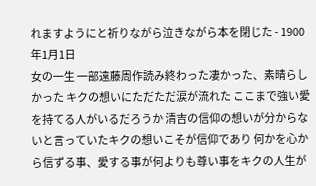れますようにと祈りながら泣きながら本を閉じた - 1900年1月1日
女の一生 一部遠藤周作読み終わった凄かった、素晴らしかった キクの想いにただただ涙が流れた ここまで強い愛を持てる人がいるだろうか 清吉の信仰の想いが分からないと言っていたキクの想いこそが信仰であり 何かを心から信ずる事、愛する事が何よりも尊い事をキクの人生が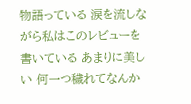物語っている 涙を流しながら私はこのレビューを書いている あまりに美しい 何一つ穢れてなんか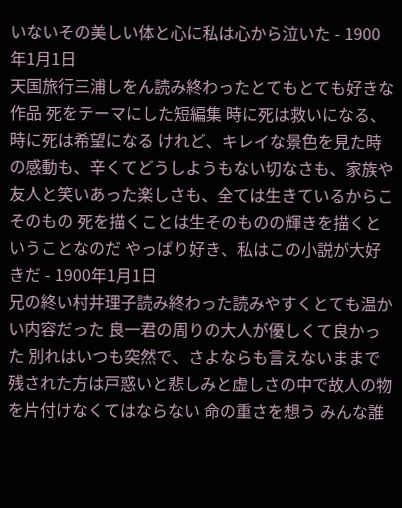いないその美しい体と心に私は心から泣いた - 1900年1月1日
天国旅行三浦しをん読み終わったとてもとても好きな作品 死をテーマにした短編集 時に死は救いになる、時に死は希望になる けれど、キレイな景色を見た時の感動も、辛くてどうしようもない切なさも、家族や友人と笑いあった楽しさも、全ては生きているからこそのもの 死を描くことは生そのものの輝きを描くということなのだ やっぱり好き、私はこの小説が大好きだ - 1900年1月1日
兄の終い村井理子読み終わった読みやすくとても温かい内容だった 良一君の周りの大人が優しくて良かった 別れはいつも突然で、さよならも言えないままで 残された方は戸惑いと悲しみと虚しさの中で故人の物を片付けなくてはならない 命の重さを想う みんな誰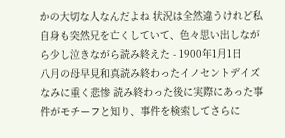かの大切な人なんだよね 状況は全然違うけれど私自身も突然兄を亡くしていて、色々思い出しながら少し泣きながら読み終えた - 1900年1月1日
八月の母早見和真読み終わったイノセントデイズなみに重く悲惨 読み終わった後に実際にあった事件がモチーフと知り、事件を検索してさらに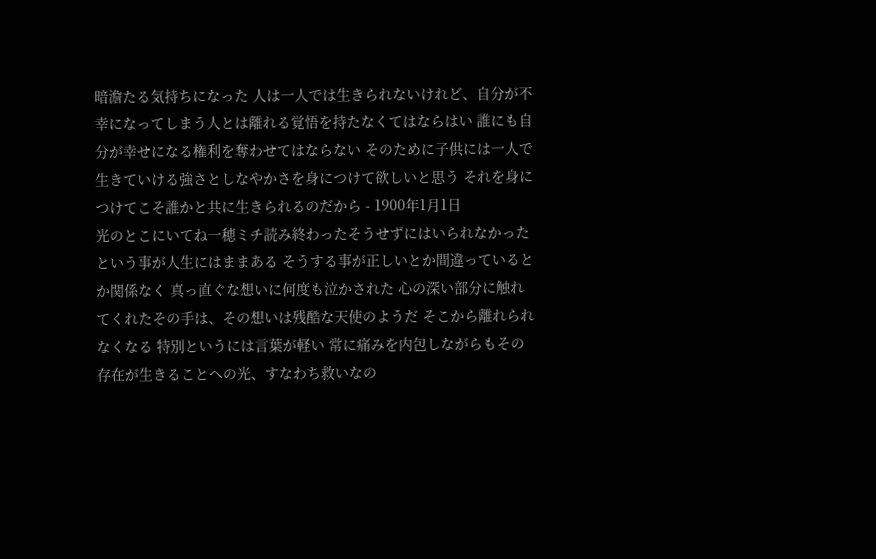暗澹たる気持ちになった 人は一人では生きられないけれど、自分が不幸になってしまう人とは離れる覚悟を持たなくてはならはい 誰にも自分が幸せになる権利を奪わせてはならない そのために子供には一人で生きていける強さとしなやかさを身につけて欲しいと思う それを身につけてこそ誰かと共に生きられるのだから - 1900年1月1日
光のとこにいてね一穂ミチ読み終わったそうせずにはいられなかったという事が人生にはままある そうする事が正しいとか間違っているとか関係なく 真っ直ぐな想いに何度も泣かされた 心の深い部分に触れてくれたその手は、その想いは残酷な天使のようだ そこから離れられなくなる 特別というには言葉が軽い 常に痛みを内包しながらもその存在が生きることへの光、すなわち救いなの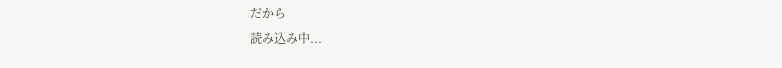だから
読み込み中...